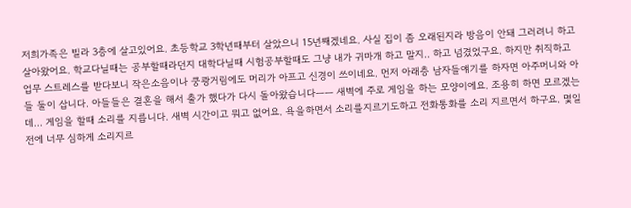저희가족은 빌라 3층에 살고있어요. 초등학교 3학년때부터 살았으니 15년째겠네요. 사실 집이 좀 오래된지라 방음이 안돼 그러려니 하고 살아왔어요. 학교다닐때는 공부할때라던지 대학다닐때 시험공부할때도 그냥 내가 귀마개 하고 말지.. 하고 넘겼었구요. 하지만 취직하고 업무 스트레스를 받다보니 작은소음이나 쿵쾅거림에도 머리가 아프고 신경이 쓰이네요. 먼저 아래층 남자들얘기를 하자면 아주머니와 아들 둘이 삽니다. 아들들은 결혼을 해서 출가 했다가 다시 돌아왔습니다ㅡㅡ 새벽에 주로 게임을 하는 모양이에요. 조용히 하면 모르겠는데... 게임을 할때 소리를 지릅니다. 새벽 시간이고 뭐고 없어요. 욕을하면서 소리를지르기도하고 전화통화를 소리 지르면서 하구요. 몇일전에 너무 심하게 소리지르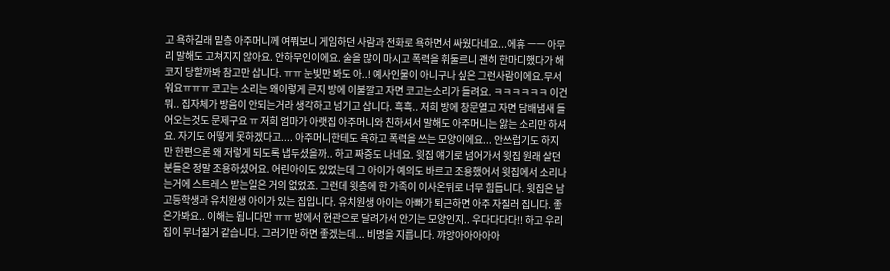고 욕하길래 밑층 아주머니께 여쭤보니 게임하던 사람과 전화로 욕하면서 싸웠다네요...에휴 ㅡㅡ 아무리 말해도 고쳐지지 않아요. 안하무인이에요. 술을 많이 마시고 폭력을 휘둘르니 괜히 한마디했다가 해코지 당할까봐 참고만 삽니다. ㅠㅠ 눈빛만 봐도 아..! 예사인물이 아니구나 싶은 그런사람이에요.무서워요ㅠㅠㅠ 코고는 소리는 왜이렇게 큰지 방에 이불깔고 자면 코고는소리가 들려요. ㅋㅋㅋㅋㅋㅋ 이건 뭐.. 집자체가 방음이 안되는거라 생각하고 넘기고 삽니다. 흑흑.. 저희 방에 창문열고 자면 담배냄새 들어오는것도 문제구요 ㅠ 저희 엄마가 아랫집 아주머니와 친하셔서 말해도 아주머니는 앓는 소리만 하셔요. 자기도 어떻게 못하겠다고.... 아주머니한테도 욕하고 폭력을 쓰는 모양이에요... 안쓰럽기도 하지만 한편으론 왜 저렇게 되도록 냅두셨을까.. 하고 짜증도 나네요. 윗집 얘기로 넘어가서 윗집 원래 살던분들은 정말 조용하셨어요. 어린아이도 있었는데 그 아이가 예의도 바르고 조용했어서 윗집에서 소리나는거에 스트레스 받는일은 거의 없었죠. 그런데 윗층에 한 가족이 이사온뒤로 너무 힘듭니다. 윗집은 남고등학생과 유치원생 아이가 있는 집입니다. 유치원생 아이는 아빠가 퇴근하면 아주 자질러 집니다. 좋은가봐요.. 이해는 됩니다만 ㅠㅠ 방에서 현관으로 달려가서 안기는 모양인지.. 우다다다다!! 하고 우리집이 무너질거 같습니다. 그러기만 하면 좋겠는데... 비명을 지릅니다. 꺄앙아아아아아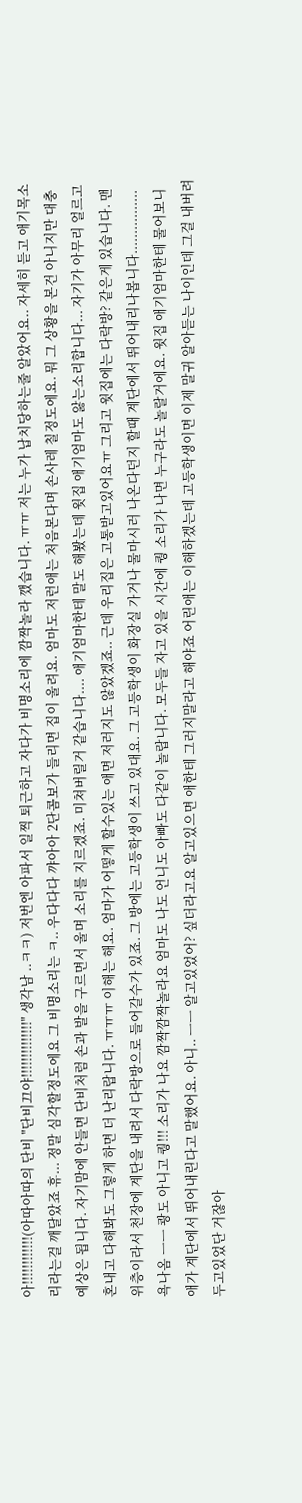아!!!!!!!!!!!!(아따아따의 단비 "단비끄야!!!!!!!!!!!!!!" 생각남 ..ㅋㅋ) 저번엔 아파서 일찍 퇴근하고 자다가 비명소리에 깜짝놀라 깼습니다. ㅠㅠ 저는 누가 납치당하는줄 알았어요.. 자세히 듣고 애기목소리라는걸 깨달았죠 휴... 정말 심각할정도에요 그 비명소리는 ㅋ.. 우다다다 꺄아아 2단콤보가 들리면 집이 울려요. 엄마도 저런애는 처음본다며 손사레 칠정도에요. 뭐 그 상황을 본건 아니지만 대충 예상은 됩니다. 자기맘에 안들면 단비처럼 손과 발을 구르면서 울며 소리를 지르겠죠. 미쳐버릴거 같습니다.... 애기엄마한테 말도 해봤는데 윗집 애기엄마도 앓는소리합니다... 자기가 아무리 얼르고 혼내고 다해봐도 그렇게 하면 더 난리랍니다. ㅠㅠㅠ 이해는 해요. 엄마가 어떻게 할수있는 애면 저러지도 않았겠죠.. 근데 우리집은 고통받고있어요ㅠ 그리고 윗집에는 다락방? 같은게 있습니다. 맨 위층이라서 천장에 계단을 내려서 다락방으로 들어갈수가 있죠. 그 방에는 고등학생이 쓰고 있대요. 그 고등학생이 화장실 가거나 물마시러 나온다던지 할때 계단에서 뛰어내리나봅니다................ 욕나옴 ㅡㅡ 쾅도 아니고 퀑!!! 소리가 나요 깜짝깜짝놀라요 엄마도 나도 언니도 아빠도 다같이 놀랍니다. 모두들 자고 있을 시간에 퀑 소리가 나면 누구라도 놀랄거에요. 윗집 애기엄마한테 물어보니 애가 계단에서 뛰어내린다고 말했어요. 아니.. ㅡㅡ 알고있었어? 싶더라고요 알고있으면 애한테 그러지말라고 해야죠 어린애는 이해하겠는데 고등학생이면 이제 말귀 알아듣는 나이인데 그걸 내버려 두고있었단 거잖아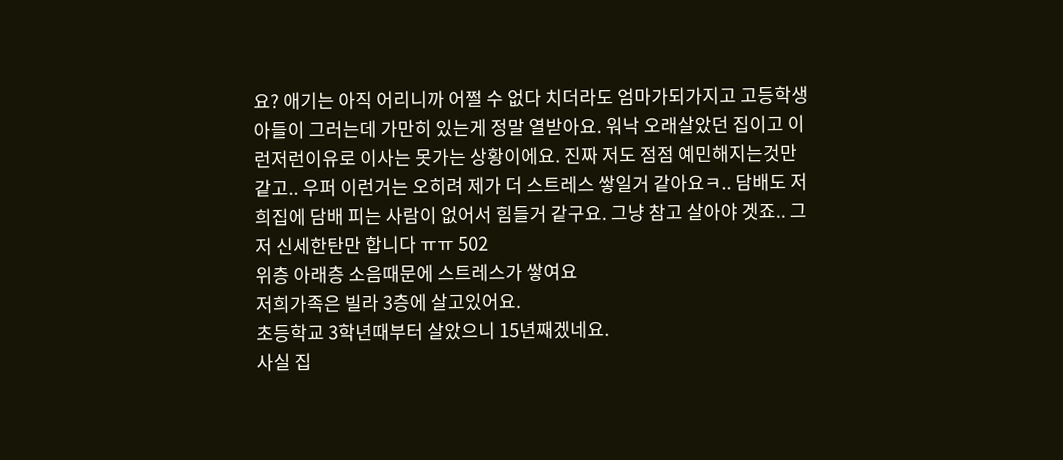요? 애기는 아직 어리니까 어쩔 수 없다 치더라도 엄마가되가지고 고등학생 아들이 그러는데 가만히 있는게 정말 열받아요. 워낙 오래살았던 집이고 이런저런이유로 이사는 못가는 상황이에요. 진짜 저도 점점 예민해지는것만 같고.. 우퍼 이런거는 오히려 제가 더 스트레스 쌓일거 같아요ㅋ.. 담배도 저희집에 담배 피는 사람이 없어서 힘들거 같구요. 그냥 참고 살아야 겟죠.. 그저 신세한탄만 합니다 ㅠㅠ 502
위층 아래층 소음때문에 스트레스가 쌓여요
저희가족은 빌라 3층에 살고있어요.
초등학교 3학년때부터 살았으니 15년째겠네요.
사실 집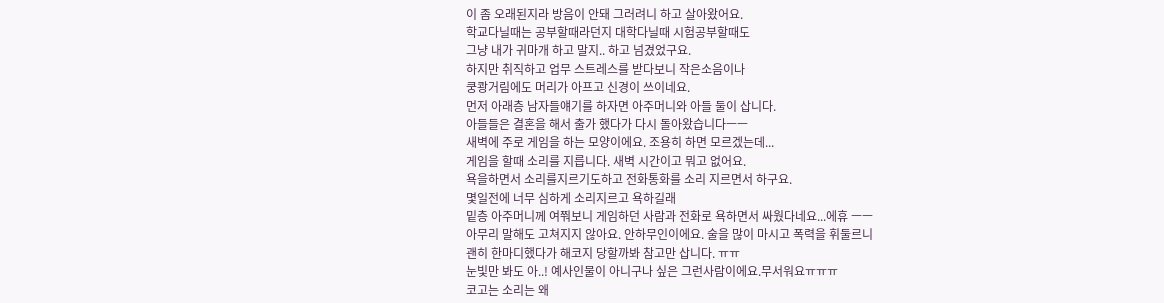이 좀 오래된지라 방음이 안돼 그러려니 하고 살아왔어요.
학교다닐때는 공부할때라던지 대학다닐때 시험공부할때도
그냥 내가 귀마개 하고 말지.. 하고 넘겼었구요.
하지만 취직하고 업무 스트레스를 받다보니 작은소음이나
쿵쾅거림에도 머리가 아프고 신경이 쓰이네요.
먼저 아래층 남자들얘기를 하자면 아주머니와 아들 둘이 삽니다.
아들들은 결혼을 해서 출가 했다가 다시 돌아왔습니다ㅡㅡ
새벽에 주로 게임을 하는 모양이에요. 조용히 하면 모르겠는데...
게임을 할때 소리를 지릅니다. 새벽 시간이고 뭐고 없어요.
욕을하면서 소리를지르기도하고 전화통화를 소리 지르면서 하구요.
몇일전에 너무 심하게 소리지르고 욕하길래
밑층 아주머니께 여쭤보니 게임하던 사람과 전화로 욕하면서 싸웠다네요...에휴 ㅡㅡ
아무리 말해도 고쳐지지 않아요. 안하무인이에요. 술을 많이 마시고 폭력을 휘둘르니
괜히 한마디했다가 해코지 당할까봐 참고만 삽니다. ㅠㅠ
눈빛만 봐도 아..! 예사인물이 아니구나 싶은 그런사람이에요.무서워요ㅠㅠㅠ
코고는 소리는 왜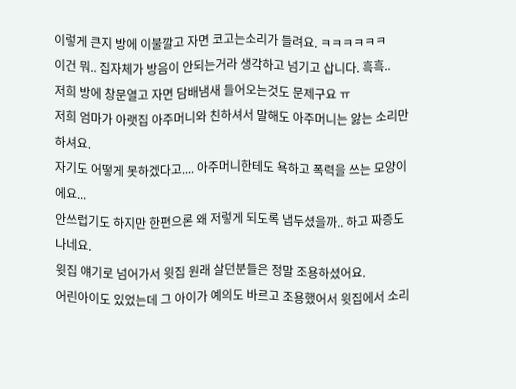이렇게 큰지 방에 이불깔고 자면 코고는소리가 들려요. ㅋㅋㅋㅋㅋㅋ
이건 뭐.. 집자체가 방음이 안되는거라 생각하고 넘기고 삽니다. 흑흑..
저희 방에 창문열고 자면 담배냄새 들어오는것도 문제구요 ㅠ
저희 엄마가 아랫집 아주머니와 친하셔서 말해도 아주머니는 앓는 소리만 하셔요.
자기도 어떻게 못하겠다고.... 아주머니한테도 욕하고 폭력을 쓰는 모양이에요...
안쓰럽기도 하지만 한편으론 왜 저렇게 되도록 냅두셨을까.. 하고 짜증도 나네요.
윗집 얘기로 넘어가서 윗집 원래 살던분들은 정말 조용하셨어요.
어린아이도 있었는데 그 아이가 예의도 바르고 조용했어서 윗집에서 소리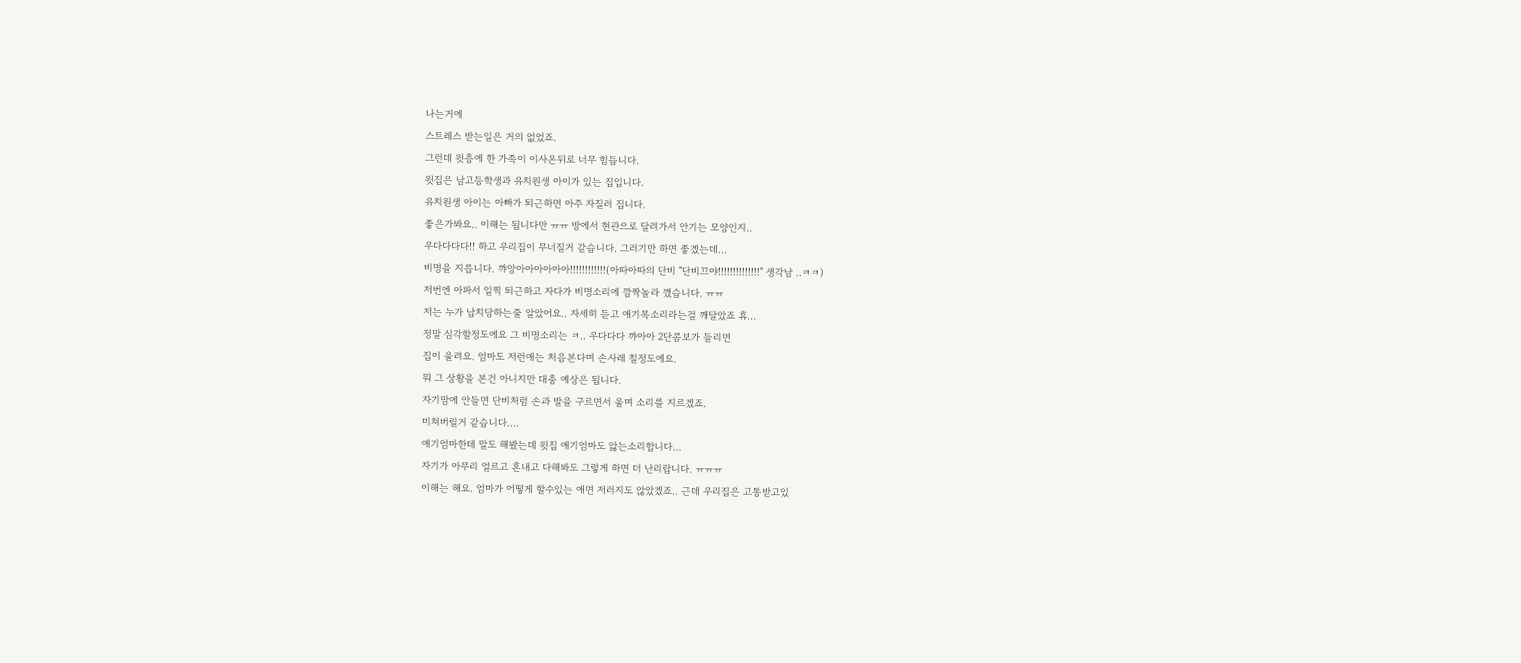나는거에
스트레스 받는일은 거의 없었죠.
그런데 윗층에 한 가족이 이사온뒤로 너무 힘듭니다.
윗집은 남고등학생과 유치원생 아이가 있는 집입니다.
유치원생 아이는 아빠가 퇴근하면 아주 자질러 집니다.
좋은가봐요.. 이해는 됩니다만 ㅠㅠ 방에서 현관으로 달려가서 안기는 모양인지..
우다다다다!! 하고 우리집이 무너질거 같습니다. 그러기만 하면 좋겠는데...
비명을 지릅니다. 꺄앙아아아아아아!!!!!!!!!!!!(아따아따의 단비 "단비끄야!!!!!!!!!!!!!!" 생각남 ..ㅋㅋ)
저번엔 아파서 일찍 퇴근하고 자다가 비명소리에 깜짝놀라 깼습니다. ㅠㅠ
저는 누가 납치당하는줄 알았어요.. 자세히 듣고 애기목소리라는걸 깨달았죠 휴...
정말 심각할정도에요 그 비명소리는 ㅋ.. 우다다다 꺄아아 2단콤보가 들리면
집이 울려요. 엄마도 저런애는 처음본다며 손사레 칠정도에요.
뭐 그 상황을 본건 아니지만 대충 예상은 됩니다.
자기맘에 안들면 단비처럼 손과 발을 구르면서 울며 소리를 지르겠죠.
미쳐버릴거 같습니다....
애기엄마한테 말도 해봤는데 윗집 애기엄마도 앓는소리합니다...
자기가 아무리 얼르고 혼내고 다해봐도 그렇게 하면 더 난리랍니다. ㅠㅠㅠ
이해는 해요. 엄마가 어떻게 할수있는 애면 저러지도 않았겠죠.. 근데 우리집은 고통받고있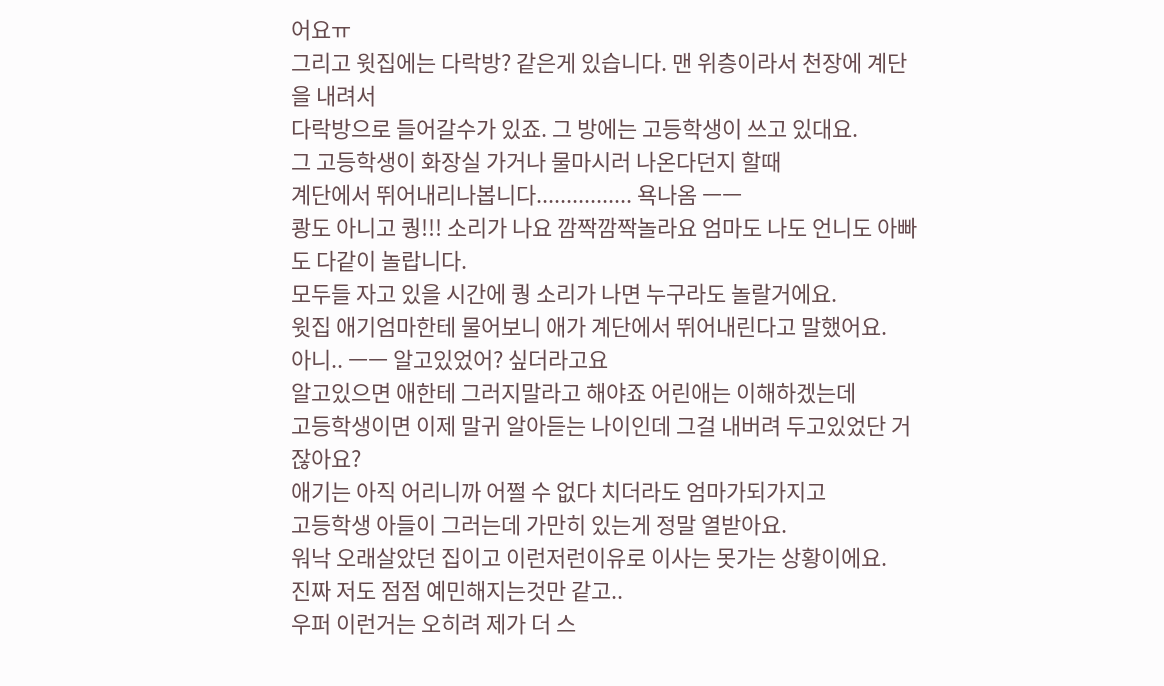어요ㅠ
그리고 윗집에는 다락방? 같은게 있습니다. 맨 위층이라서 천장에 계단을 내려서
다락방으로 들어갈수가 있죠. 그 방에는 고등학생이 쓰고 있대요.
그 고등학생이 화장실 가거나 물마시러 나온다던지 할때
계단에서 뛰어내리나봅니다................ 욕나옴 ㅡㅡ
쾅도 아니고 퀑!!! 소리가 나요 깜짝깜짝놀라요 엄마도 나도 언니도 아빠도 다같이 놀랍니다.
모두들 자고 있을 시간에 퀑 소리가 나면 누구라도 놀랄거에요.
윗집 애기엄마한테 물어보니 애가 계단에서 뛰어내린다고 말했어요.
아니.. ㅡㅡ 알고있었어? 싶더라고요
알고있으면 애한테 그러지말라고 해야죠 어린애는 이해하겠는데
고등학생이면 이제 말귀 알아듣는 나이인데 그걸 내버려 두고있었단 거잖아요?
애기는 아직 어리니까 어쩔 수 없다 치더라도 엄마가되가지고
고등학생 아들이 그러는데 가만히 있는게 정말 열받아요.
워낙 오래살았던 집이고 이런저런이유로 이사는 못가는 상황이에요.
진짜 저도 점점 예민해지는것만 같고..
우퍼 이런거는 오히려 제가 더 스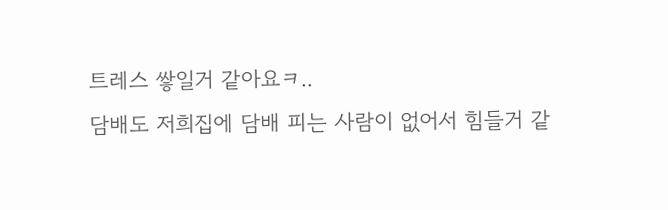트레스 쌓일거 같아요ㅋ..
담배도 저희집에 담배 피는 사람이 없어서 힘들거 같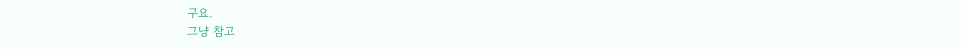구요.
그냥 참고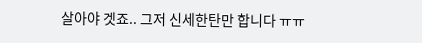살아야 겟죠.. 그저 신세한탄만 합니다 ㅠㅠ